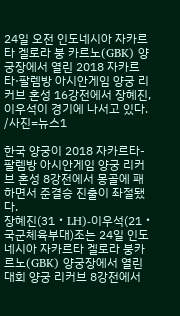24일 오전 인도네시아 자카르타 겔로라 붕 카르노(GBK) 양궁장에서 열린 2018 자카르타·팔렘방 아시안게임 양궁 리커브 혼성 16강전에서 장혜진, 이우석이 경기에 나서고 있다. /사진=뉴스1

한국 양궁이 2018 자카르타-팔렘방 아시안게임 양궁 리커브 혼성 8강전에서 몽골에 패하면서 준결승 진출이 좌절됐다.
장혜진(31‧LH)-이우석(21‧국군체육부대)조는 24일 인도네시아 자카르타 겔로라 붕카르노(GBK) 양궁장에서 열린 대회 양궁 리커브 8강전에서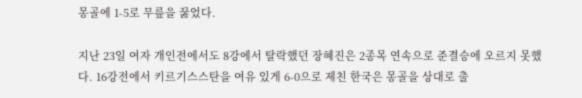몽골에 1-5로 무릎을 꿇었다.

지난 23일 여자 개인전에서도 8강에서 탈락했던 장혜진은 2종목 연속으로 준결승에 오르지 못했다. 16강전에서 키르기스스탄을 여유 있게 6-0으로 제친 한국은 몽골을 상대로 출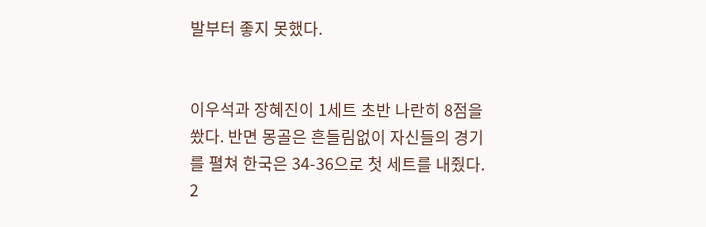발부터 좋지 못했다.


이우석과 장혜진이 1세트 초반 나란히 8점을 쐈다. 반면 몽골은 흔들림없이 자신들의 경기를 펼쳐 한국은 34-36으로 첫 세트를 내줬다. 2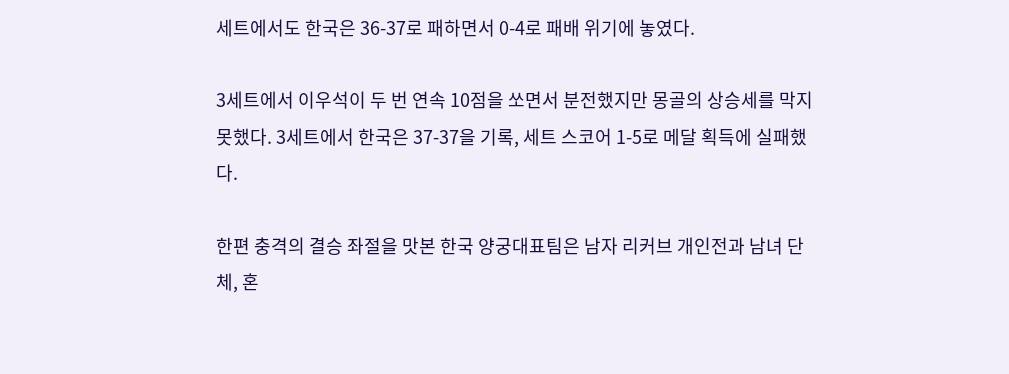세트에서도 한국은 36-37로 패하면서 0-4로 패배 위기에 놓였다.

3세트에서 이우석이 두 번 연속 10점을 쏘면서 분전했지만 몽골의 상승세를 막지 못했다. 3세트에서 한국은 37-37을 기록, 세트 스코어 1-5로 메달 획득에 실패했다.

한편 충격의 결승 좌절을 맛본 한국 양궁대표팀은 남자 리커브 개인전과 남녀 단체, 혼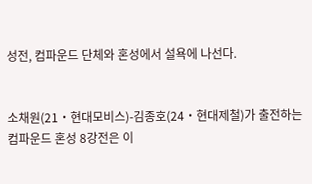성전, 컴파운드 단체와 혼성에서 설욕에 나선다.


소채원(21‧현대모비스)-김종호(24‧현대제철)가 출전하는 컴파운드 혼성 8강전은 이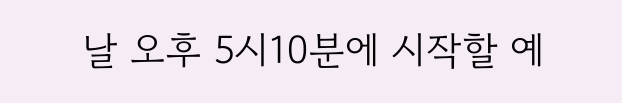날 오후 5시10분에 시작할 예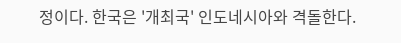정이다. 한국은 '개최국' 인도네시아와 격돌한다.